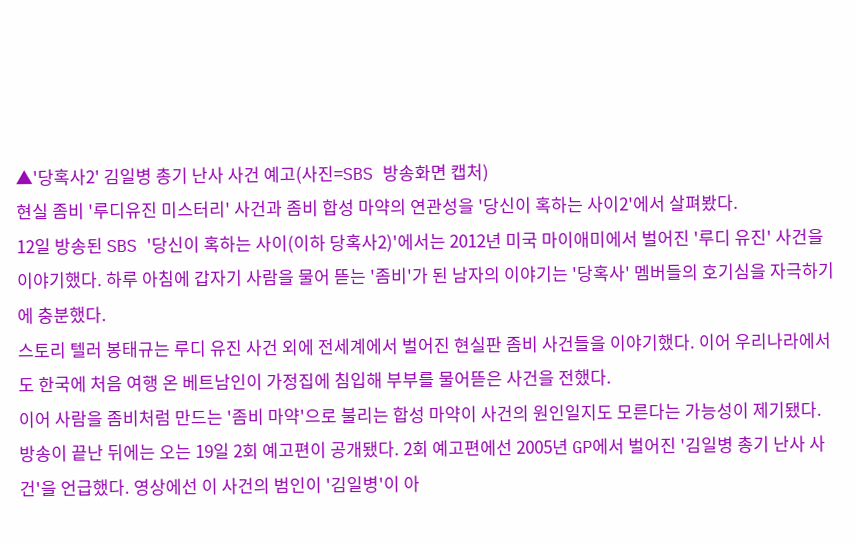▲'당혹사2' 김일병 총기 난사 사건 예고(사진=SBS 방송화면 캡처)
현실 좀비 '루디유진 미스터리' 사건과 좀비 합성 마약의 연관성을 '당신이 혹하는 사이2'에서 살펴봤다.
12일 방송된 SBS '당신이 혹하는 사이(이하 당혹사2)'에서는 2012년 미국 마이애미에서 벌어진 '루디 유진' 사건을 이야기했다. 하루 아침에 갑자기 사람을 물어 뜯는 '좀비'가 된 남자의 이야기는 '당혹사' 멤버들의 호기심을 자극하기에 충분했다.
스토리 텔러 봉태규는 루디 유진 사건 외에 전세계에서 벌어진 현실판 좀비 사건들을 이야기했다. 이어 우리나라에서도 한국에 처음 여행 온 베트남인이 가정집에 침입해 부부를 물어뜯은 사건을 전했다.
이어 사람을 좀비처럼 만드는 '좀비 마약'으로 불리는 합성 마약이 사건의 원인일지도 모른다는 가능성이 제기됐다.
방송이 끝난 뒤에는 오는 19일 2회 예고편이 공개됐다. 2회 예고편에선 2005년 GP에서 벌어진 '김일병 총기 난사 사건'을 언급했다. 영상에선 이 사건의 범인이 '김일병'이 아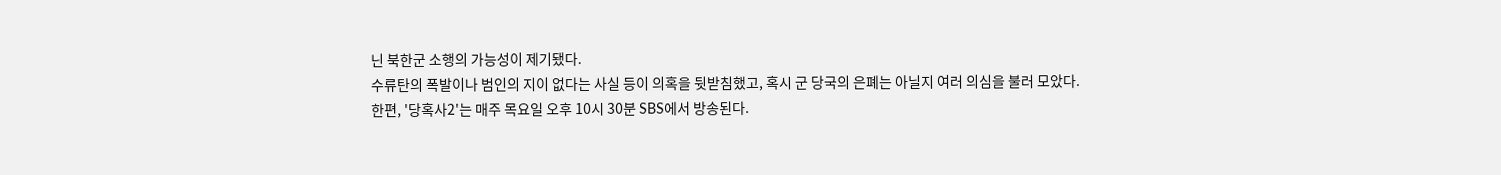닌 북한군 소행의 가능성이 제기됐다.
수류탄의 폭발이나 범인의 지이 없다는 사실 등이 의혹을 뒷받침했고, 혹시 군 당국의 은폐는 아닐지 여러 의심을 불러 모았다.
한편, '당혹사2'는 매주 목요일 오후 10시 30분 SBS에서 방송된다.